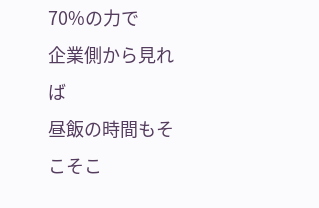70%の力で
企業側から見れば
昼飯の時間もそこそこ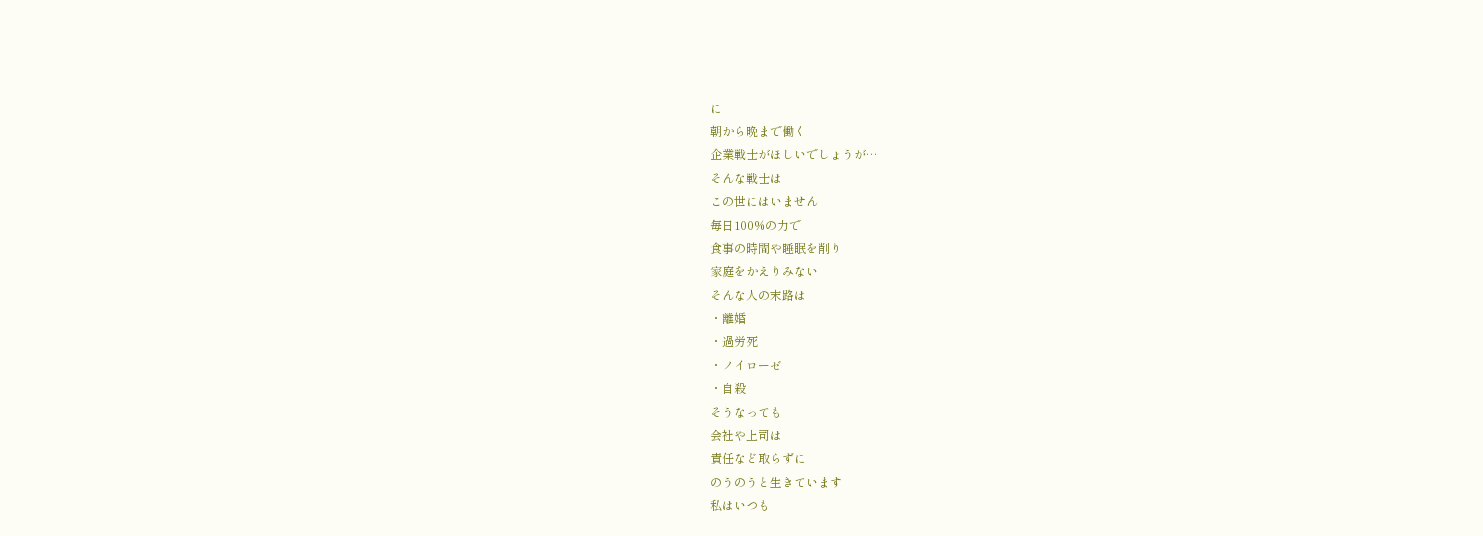に
朝から晩まで働く
企業戦士がほしいでしょうが…
そんな戦士は
この世にはいません
毎日100%の力で
食事の時間や睡眠を削り
家庭をかえりみない
そんな人の末路は
・離婚
・過労死
・ノイローゼ
・自殺
そうなっても
会社や上司は
責任など取らずに
のうのうと生きています
私はいつも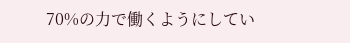70%の力で働くようにしてい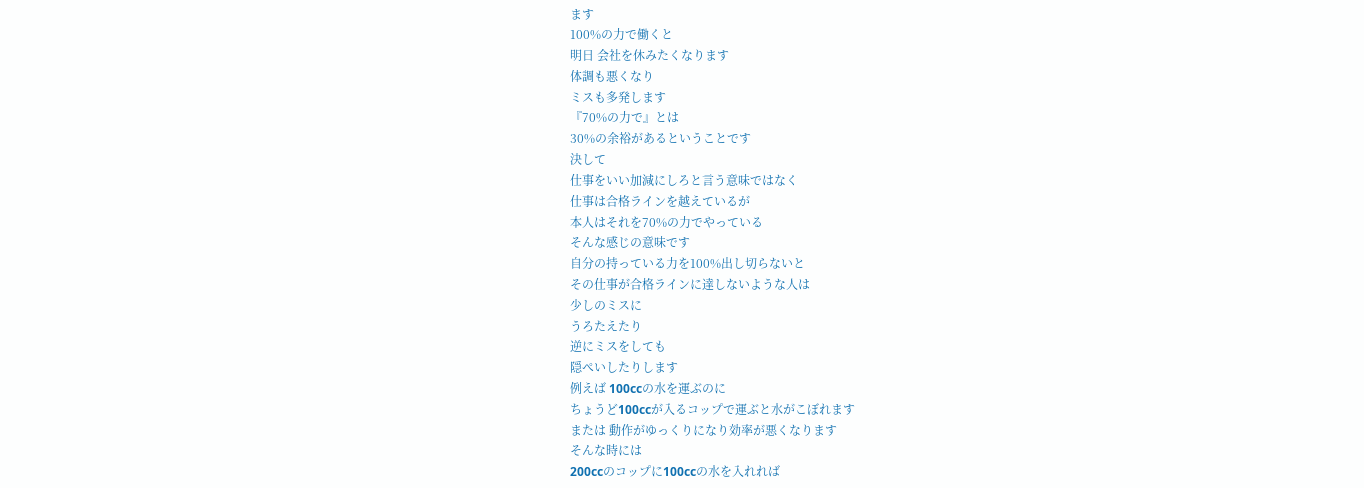ます
100%の力で働くと
明日 会社を休みたくなります
体調も悪くなり
ミスも多発します
『70%の力で』とは
30%の余裕があるということです
決して
仕事をいい加減にしろと言う意味ではなく
仕事は合格ラインを越えているが
本人はそれを70%の力でやっている
そんな感じの意味です
自分の持っている力を100%出し切らないと
その仕事が合格ラインに達しないような人は
少しのミスに
うろたえたり
逆にミスをしても
隠ぺいしたりします
例えば 100ccの水を運ぶのに
ちょうど100ccが入るコップで運ぶと水がこぼれます
または 動作がゆっくりになり効率が悪くなります
そんな時には
200ccのコップに100ccの水を入れれば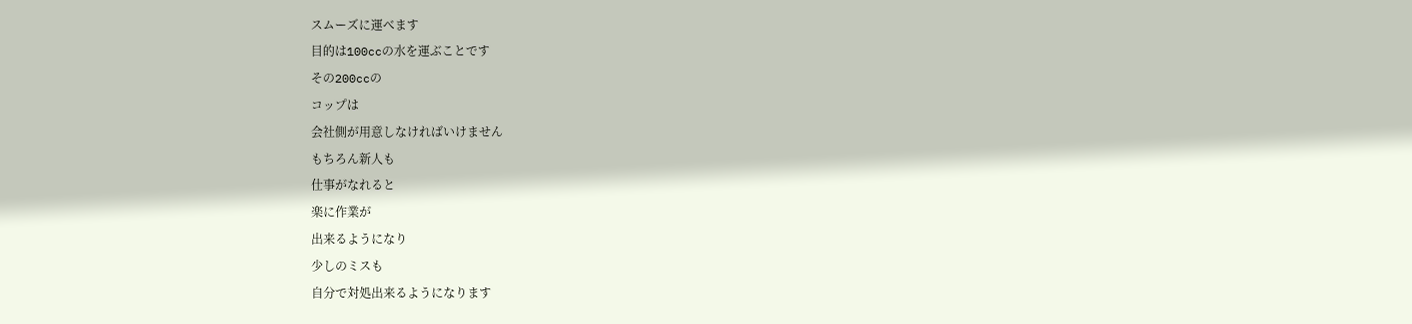スムーズに運べます
目的は100ccの水を運ぶことです
その200ccの
コップは
会社側が用意しなければいけません
もちろん新人も
仕事がなれると
楽に作業が
出来るようになり
少しのミスも
自分で対処出来るようになります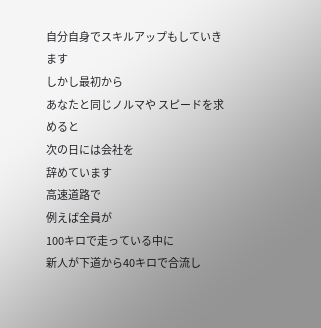自分自身でスキルアップもしていきます
しかし最初から
あなたと同じノルマや スピードを求めると
次の日には会社を
辞めています
高速道路で
例えば全員が
100キロで走っている中に
新人が下道から40キロで合流し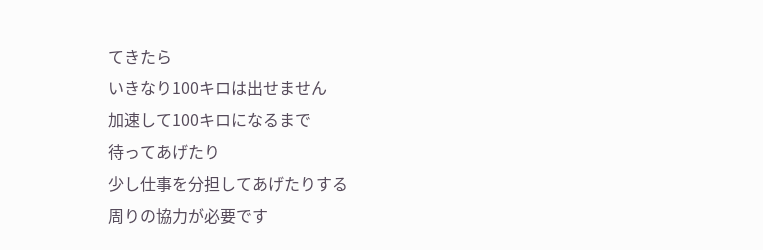てきたら
いきなり100キロは出せません
加速して100キロになるまで
待ってあげたり
少し仕事を分担してあげたりする
周りの協力が必要です